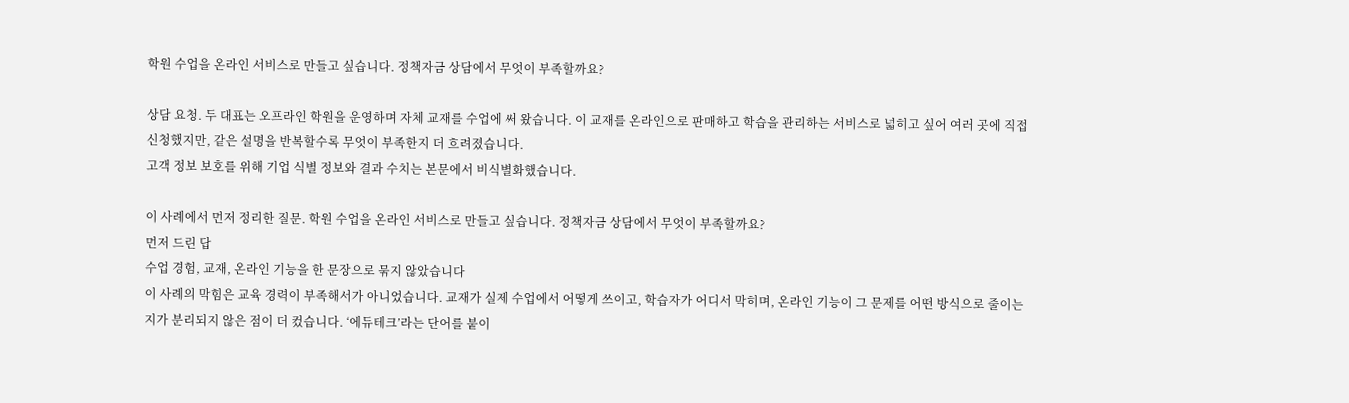학원 수업을 온라인 서비스로 만들고 싶습니다. 정책자금 상담에서 무엇이 부족할까요?

상담 요청. 두 대표는 오프라인 학원을 운영하며 자체 교재를 수업에 써 왔습니다. 이 교재를 온라인으로 판매하고 학습을 관리하는 서비스로 넓히고 싶어 여러 곳에 직접 신청했지만, 같은 설명을 반복할수록 무엇이 부족한지 더 흐려졌습니다.
고객 정보 보호를 위해 기업 식별 정보와 결과 수치는 본문에서 비식별화했습니다.

이 사례에서 먼저 정리한 질문. 학원 수업을 온라인 서비스로 만들고 싶습니다. 정책자금 상담에서 무엇이 부족할까요?
먼저 드린 답
수업 경험, 교재, 온라인 기능을 한 문장으로 묶지 않았습니다
이 사례의 막힘은 교육 경력이 부족해서가 아니었습니다. 교재가 실제 수업에서 어떻게 쓰이고, 학습자가 어디서 막히며, 온라인 기능이 그 문제를 어떤 방식으로 줄이는지가 분리되지 않은 점이 더 컸습니다. ‘에듀테크’라는 단어를 붙이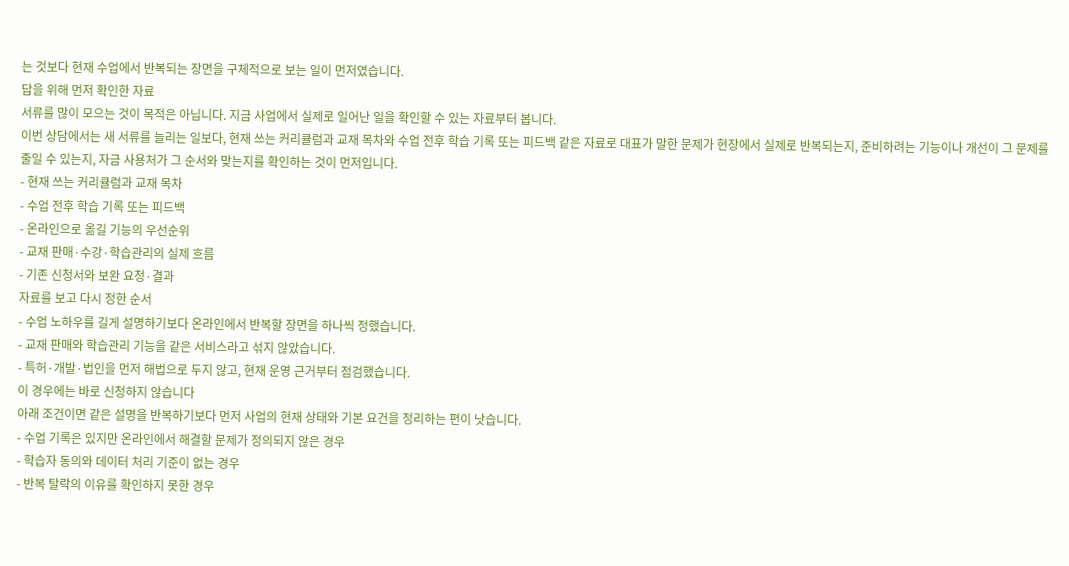는 것보다 현재 수업에서 반복되는 장면을 구체적으로 보는 일이 먼저였습니다.
답을 위해 먼저 확인한 자료
서류를 많이 모으는 것이 목적은 아닙니다. 지금 사업에서 실제로 일어난 일을 확인할 수 있는 자료부터 봅니다.
이번 상담에서는 새 서류를 늘리는 일보다, 현재 쓰는 커리큘럼과 교재 목차와 수업 전후 학습 기록 또는 피드백 같은 자료로 대표가 말한 문제가 현장에서 실제로 반복되는지, 준비하려는 기능이나 개선이 그 문제를 줄일 수 있는지, 자금 사용처가 그 순서와 맞는지를 확인하는 것이 먼저입니다.
- 현재 쓰는 커리큘럼과 교재 목차
- 수업 전후 학습 기록 또는 피드백
- 온라인으로 옮길 기능의 우선순위
- 교재 판매·수강·학습관리의 실제 흐름
- 기존 신청서와 보완 요청·결과
자료를 보고 다시 정한 순서
- 수업 노하우를 길게 설명하기보다 온라인에서 반복할 장면을 하나씩 정했습니다.
- 교재 판매와 학습관리 기능을 같은 서비스라고 섞지 않았습니다.
- 특허·개발·법인을 먼저 해법으로 두지 않고, 현재 운영 근거부터 점검했습니다.
이 경우에는 바로 신청하지 않습니다
아래 조건이면 같은 설명을 반복하기보다 먼저 사업의 현재 상태와 기본 요건을 정리하는 편이 낫습니다.
- 수업 기록은 있지만 온라인에서 해결할 문제가 정의되지 않은 경우
- 학습자 동의와 데이터 처리 기준이 없는 경우
- 반복 탈락의 이유를 확인하지 못한 경우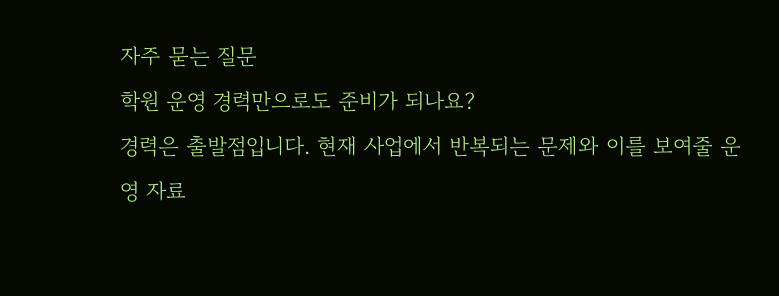자주 묻는 질문
학원 운영 경력만으로도 준비가 되나요?
경력은 출발점입니다. 현재 사업에서 반복되는 문제와 이를 보여줄 운영 자료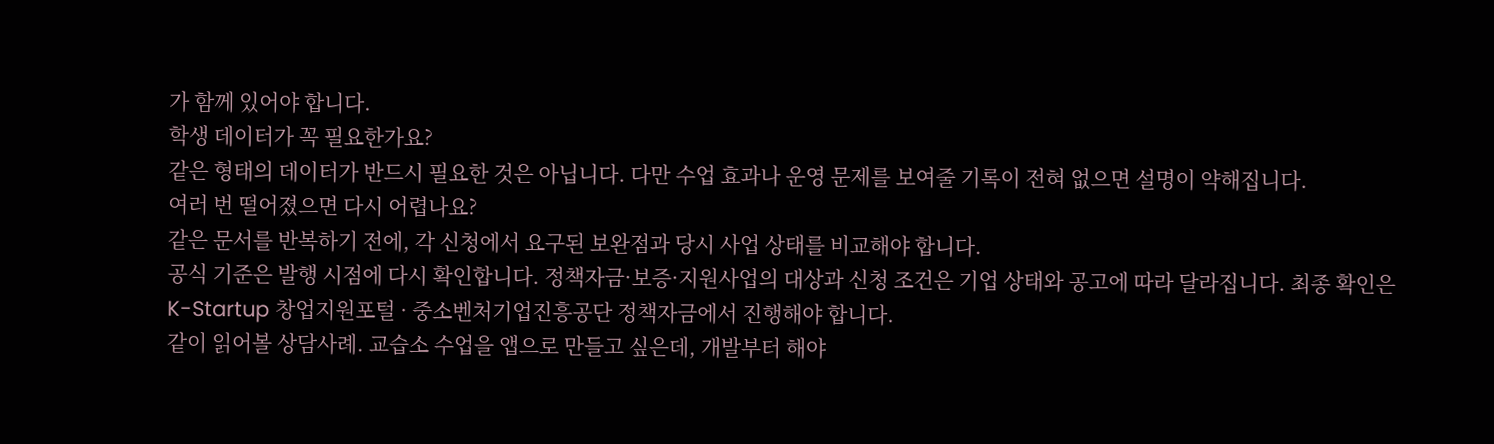가 함께 있어야 합니다.
학생 데이터가 꼭 필요한가요?
같은 형태의 데이터가 반드시 필요한 것은 아닙니다. 다만 수업 효과나 운영 문제를 보여줄 기록이 전혀 없으면 설명이 약해집니다.
여러 번 떨어졌으면 다시 어렵나요?
같은 문서를 반복하기 전에, 각 신청에서 요구된 보완점과 당시 사업 상태를 비교해야 합니다.
공식 기준은 발행 시점에 다시 확인합니다. 정책자금·보증·지원사업의 대상과 신청 조건은 기업 상태와 공고에 따라 달라집니다. 최종 확인은 K-Startup 창업지원포털 · 중소벤처기업진흥공단 정책자금에서 진행해야 합니다.
같이 읽어볼 상담사례. 교습소 수업을 앱으로 만들고 싶은데, 개발부터 해야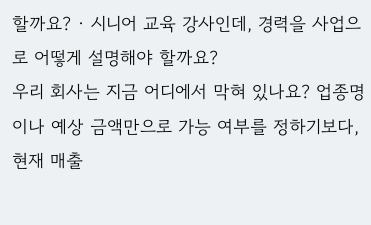할까요? · 시니어 교육 강사인데, 경력을 사업으로 어떻게 설명해야 할까요?
우리 회사는 지금 어디에서 막혀 있나요? 업종명이나 예상 금액만으로 가능 여부를 정하기보다, 현재 매출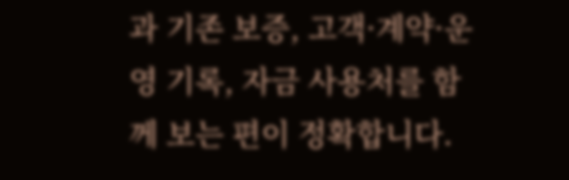과 기존 보증, 고객·계약·운영 기록, 자금 사용처를 함께 보는 편이 정확합니다.